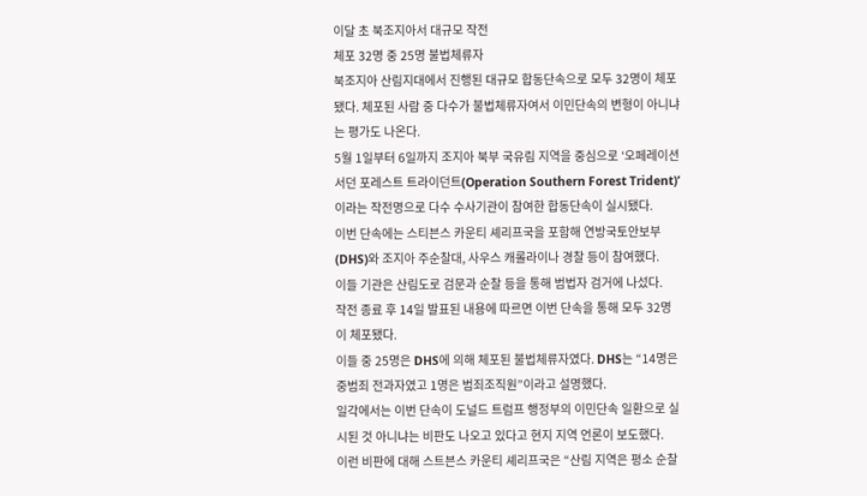이달 초 북조지아서 대규모 작전
체포 32명 중 25명 불법체류자
북조지아 산림지대에서 진행된 대규모 합동단속으로 모두 32명이 체포됐다. 체포된 사람 중 다수가 불법체류자여서 이민단속의 변형이 아니냐는 평가도 나온다.
5월 1일부터 6일까지 조지아 북부 국유림 지역을 중심으로 ‘오페레이션 서던 포레스트 트라이던트(Operation Southern Forest Trident)’이라는 작전명으로 다수 수사기관이 참여한 합동단속이 실시됐다.
이번 단속에는 스티븐스 카운티 셰리프국을 포함해 연방국토안보부(DHS)와 조지아 주순찰대, 사우스 캐롤라이나 경찰 등이 참여했다.
이들 기관은 산림도로 검문과 순찰 등을 통해 범법자 검거에 나섰다.
작전 종료 후 14일 발표된 내용에 따르면 이번 단속을 통해 모두 32명이 체포됐다.
이들 중 25명은 DHS에 의해 체포된 불법체류자였다. DHS는 “14명은 중범죄 전과자였고 1명은 범죄조직원”이라고 설명했다.
일각에서는 이번 단속이 도널드 트럼프 행정부의 이민단속 일환으로 실시된 것 아니냐는 비판도 나오고 있다고 현지 지역 언론이 보도했다.
이런 비판에 대해 스트븐스 카운티 셰리프국은 “산림 지역은 평소 순찰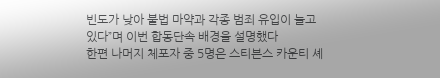빈도가 낮아 불법 마약과 각종 범죄 유입이 늘고 있다”며 이번 합동단속 배경을 설명했다
한편 나머지 체포자 중 5명은 스티븐스 카운티 셰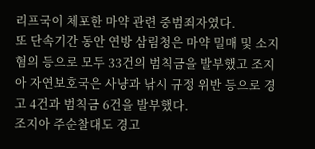리프국이 체포한 마약 관련 중범죄자였다.
또 단속기간 동안 연방 삼림청은 마약 밀매 및 소지 혐의 등으로 모두 33건의 범칙금을 발부했고 조지아 자연보호국은 사냥과 낚시 규정 위반 등으로 경고 4건과 범칙금 6건을 발부했다.
조지아 주순찰대도 경고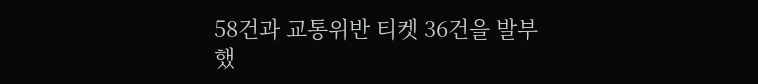58건과 교통위반 티켓 36건을 발부했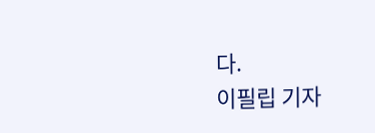다.
이필립 기자